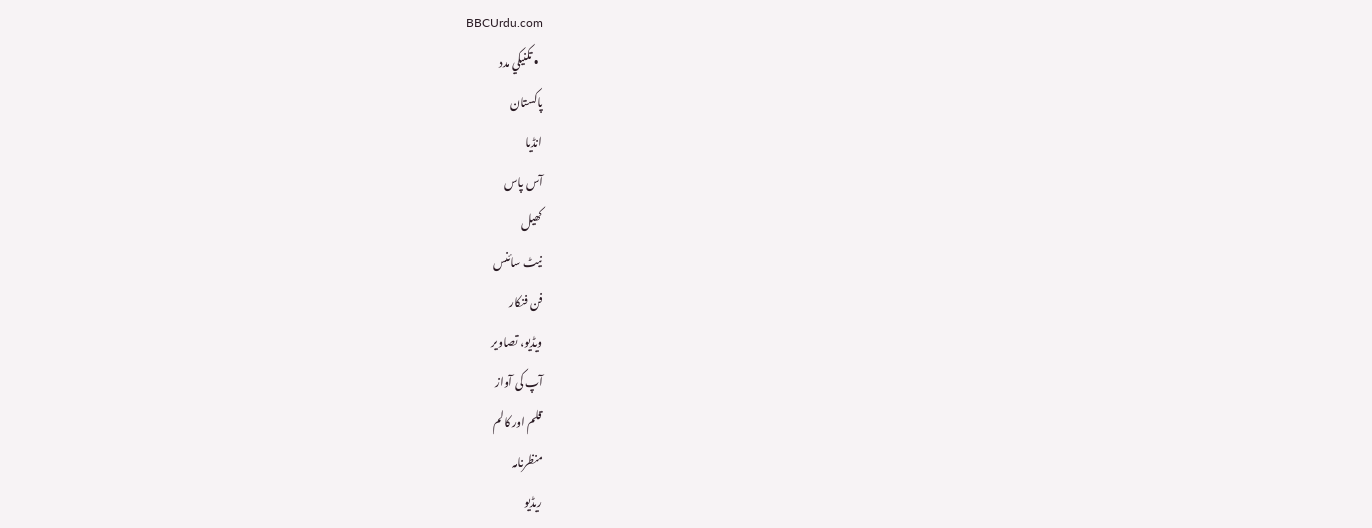BBCUrdu.com
  • تکنيکي مدد
پاکستان
انڈیا
آس پاس
کھیل
نیٹ سائنس
فن فنکار
ویڈیو، تصاویر
آپ کی آواز
قلم اور کالم
منظرنامہ
ریڈیو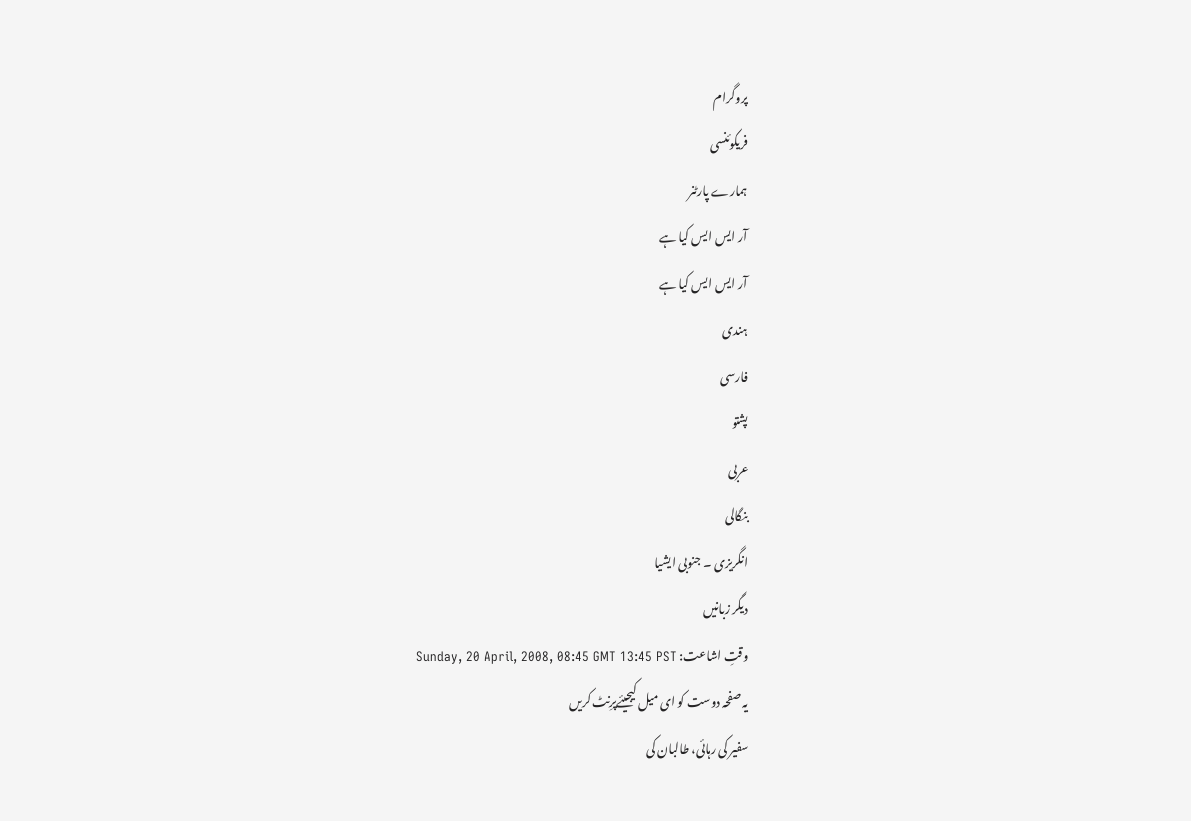پروگرام
فریکوئنسی
ہمارے پارٹنر
آر ایس ایس کیا ہے
آر ایس ایس کیا ہے
ہندی
فارسی
پشتو
عربی
بنگالی
انگریزی ۔ جنوبی ایشیا
دیگر زبانیں
وقتِ اشاعت: Sunday, 20 April, 2008, 08:45 GMT 13:45 PST
یہ صفحہ دوست کو ای میل کیجیئےپرِنٹ کریں
سفیر کی رہائی، طالبان کی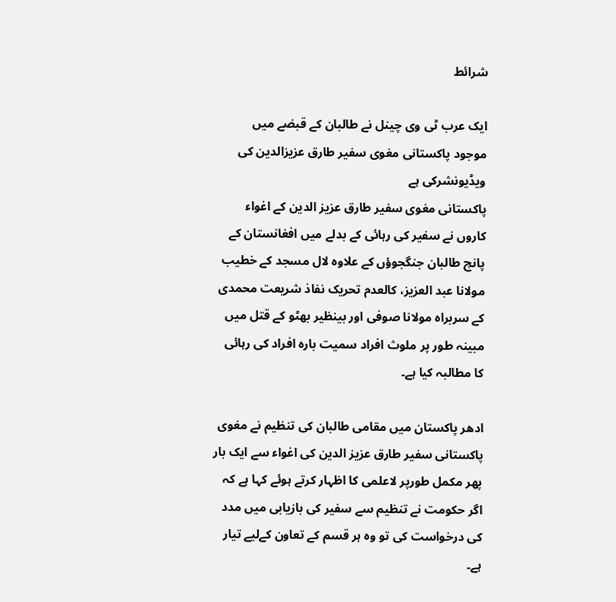شرائط

ایک عرب ٹی وی چینل نے طالبان کے قبضے میں موجود پاکستانی مغوی سفیر طارق عزیزالدین کی ویڈیونشرکی ہے
پاکستانی مغوی سفیر طارق عزیز الدین کے اغواء کاروں نے سفیر کی رہائی کے بدلے میں افغانستان کے پانچ طالبان جنگجوؤں کے علاوہ لال مسجد کے خطیب مولانا عبد العزیز، کالعدم تحریک نفاذ شریعت محمدی کے سربراہ مولانا صوفی اور بینظیر بھٹو کے قتل میں مبینہ طور پر ملوث افراد سمیت بارہ افراد کی رہائی کا مطالبہ کیا ہے۔

ادھر پاکستان میں مقامی طالبان کی تنظیم نے مغوی پاکستانی سفیر طارق عزیز الدین کی اغواء سے ایک بار پھر مکمل طورپر لاعلمی کا اظہار کرتے ہوئے کہا ہے کہ اگر حکومت نے تنظیم سے سفیر کی بازیابی میں مدد کی درخواست کی تو وہ ہر قسم کے تعاون کےلیے تیار ہے۔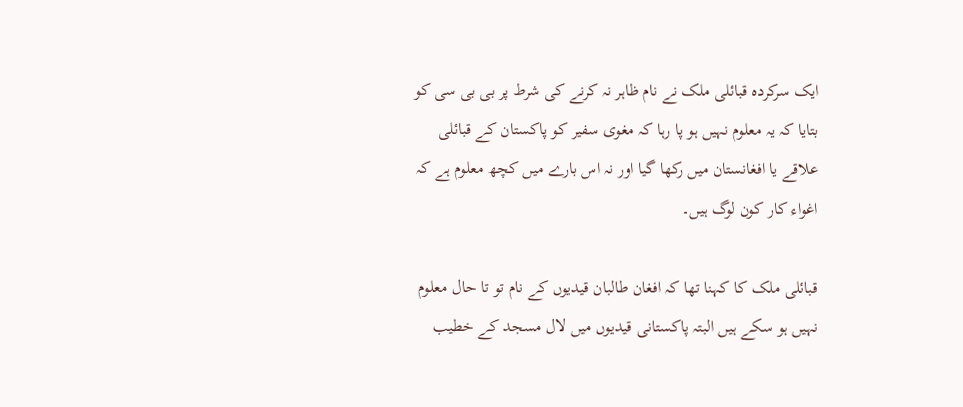ایک سرکردہ قبائلی ملک نے نام ظاہر نہ کرنے کی شرط پر بی بی سی کو بتایا کہ یہ معلوم نہیں ہو پا رہا کہ مغوی سفیر کو پاکستان کے قبائلی علاقے یا افغانستان میں رکھا گیا اور نہ اس بارے میں کچھ معلوم ہے کہ اغواء کار کون لوگ ہیں۔

قبائلی ملک کا کہنا تھا کہ افغان طالبان قیدیوں کے نام تو تا حال معلوم نہیں ہو سکے ہیں البتہ پاکستانی قیدیوں میں لال مسجد کے خطیب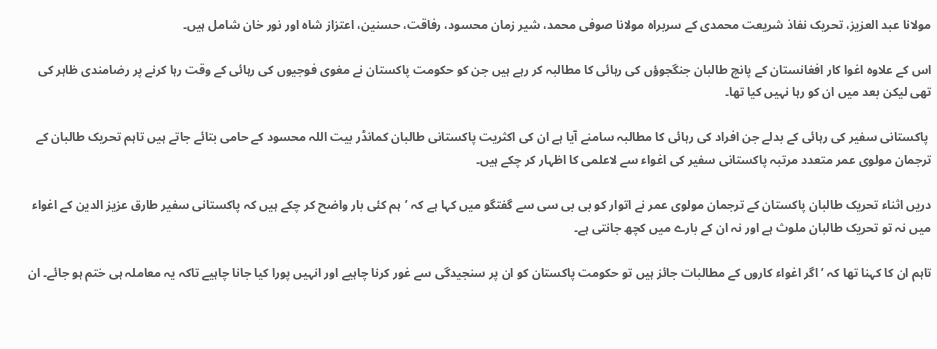مولانا عبد العزیز، تحریک نفاذ شریعت محمدی کے سربراہ مولانا صوفی محمد، شیر زمان محسود، رفاقت، حسنین، اعتزاز شاہ اور نور خان شامل ہیں۔

اس کے علاوہ اغوا کار افغانستان کے پانچ طالبان جنگجوؤں کی رہائی کا مطالبہ کر رہے ہیں جن کو حکومت پاکستان نے مغوی فوجیوں کی رہائی کے وقت رہا کرنے پر رضامندی ظاہر کی تھی لیکن بعد میں ان کو رہا نہیں کیا تھا۔

 پاکستانی سفیر کی رہائی کے بدلے جن افراد کی رہائی کا مطالبہ سامنے آیا ہے ان کی اکثریت پاکستانی طالبان کمانڈر بیت اللہ محسود کے حامی بتائے جاتے ہیں تاہم تحریک طالبان کے ترجمان مولوی عمر متعدد مرتبہ پاکستانی سفیر کی اغواء سے لاعلمی کا اظہار کر چکے ہیں۔

دریں اثناء تحریک طالبان پاکستان کے ترجمان مولوی عمر نے اتوار کو بی بی سی سے گفتگو میں کہا ہے کہ ’ہم کئی بار واضح کر چکے ہیں کہ پاکستانی سفیر طارق عزیز الدین کے اغواء میں نہ تو تحریک طالبان ملوث ہے اور نہ ان کے بارے میں کچھ جانتی ہے۔

تاہم ان کا کہنا تھا کہ ’اگر اغواء کاروں کے مطالبات جائز ہیں تو حکومت پاکستان کو ان پر سنجیدگی سے غور کرنا چاہیے اور انہیں پورا کیا جانا چاہیے تاکہ یہ معاملہ ہی ختم ہو جائے۔ ان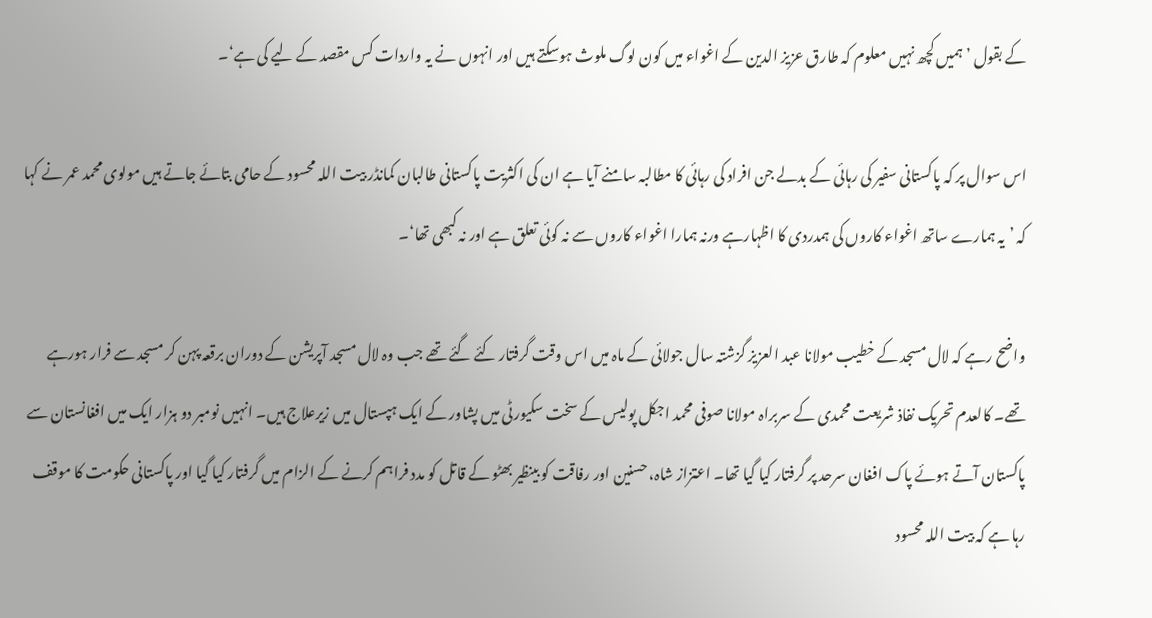کے بقول ’ہمیں کچھ نہیں معلوم کہ طارق عزیز الدین کے اغواء میں کون لوگ ملوث ہوسکتے ہیں اور انہوں نے یہ واردات کس مقصد کے لیے کی ہے‘۔

اس سوال پر کہ پاکستانی سفیر کی رہائی کے بدلے جن افراد کی رہائی کا مطالبہ سامنے آیا ہے ان کی اکثریت پاکستانی طالبان کمانڈر بیت اللہ محسود کے حامی بتائے جاتے ہیں مولوی محمد عمر نے کہا کہ ’یہ ہمارے ساتھ اغواء کاروں کی ہمدردی کا اظہارہے ورنہ ہمارا اغواء کاروں سے نہ کوئی تعلق ہے اور نہ کبھی تھا‘۔

واضح رہے کہ لال مسجد کے خطیب مولانا عبد العزیز گزشتہ سال جولائی کے ماہ میں اس وقت گرفتار کئے گئے تھے جب وہ لال مسجد آپریشن کے دوران برقعہ پہن کر مسجد سے فرار ہورہے تھے۔ کالعدم تحریک نفاذ شریعت محمدی کے سربراہ مولانا صوفی محمد اجکل پولیس کے سخت سکیورٹی میں پشاور کے ایک ہپستال میں زیرعلاج ہیں۔ انہیں نومبر دو ہزار ایک میں افغانستان سے پاکستان آتے ہوئے پاک افغان سرحد پر گرفتار کیا گیا تھا۔ اعتزاز شاہ، حسنین اور رفاقت کو بینظیر بھٹو کے قاتل کو مدد فراہم کرنے کے الزام میں گرفتار کیا گیا اور پاکستانی حکومت کا موقف رہا ہے کہ بیت اللہ محسود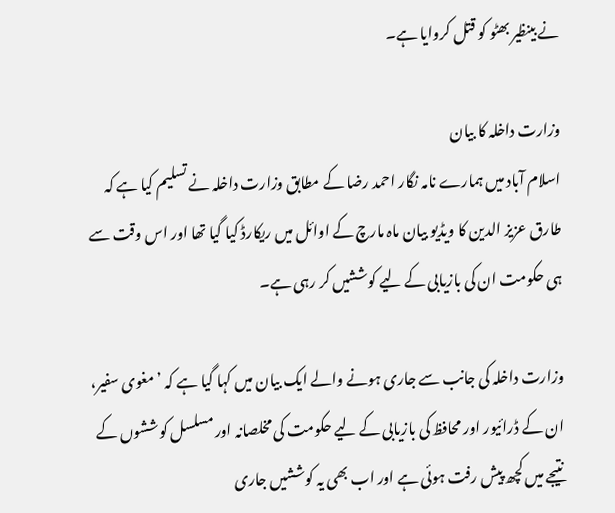نے بینظیر بھٹو کو قتل کروایا ہے۔

وزارت داخلہ کا بیان
اسلام آباد میں ہمارے نامہ نگار احمد رضا کے مطابق وزارت داخلہ نے تسلیم کیا ہے کہ طارق عزیز الدین کا ویڈیو بیان ماہ مارچ کے اوائل میں ریکارڈ کیا گیا تھا اور اس وقت سے ہی حکومت ان کی بازیابی کے لیے کوششیں کر رہی ہے۔

وزارت داخلہ کی جانب سے جاری ہونے والے ایک بیان میں کہا گیا ہے کہ ’مغوی سفیر، ان کے ڈرائیور اور محافظ کی بازیابی کے لیے حکومت کی مخلصانہ اور مسلسل کوششوں کے نتیجے میں کچھ پیش رفت ہوئی ہے اور اب بھی یہ کوششیں جاری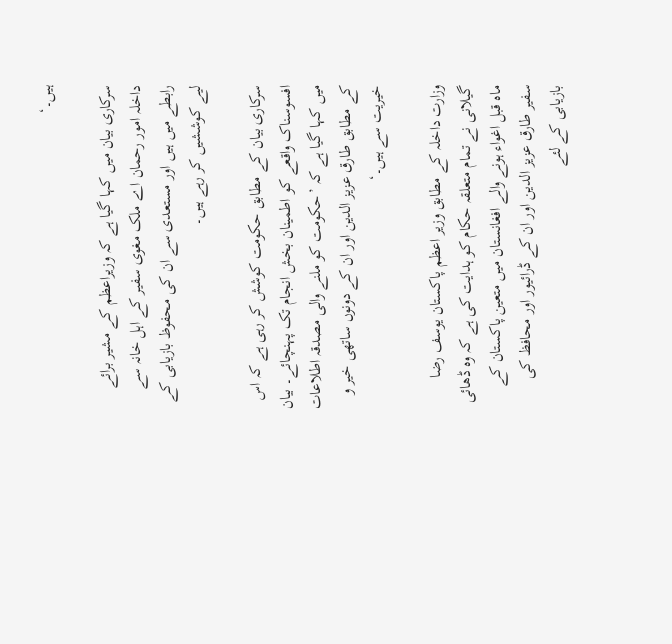ہیں۔‘

سرکاری بیان میں کہا گیا ہے کہ وزیراعظم کے مشیر برائے داخلہ امور رحمان اے ملک مغوی سفیر کے اہل خانہ سے رابطے میں ہیں اور مستعدی سے ان کی محفوظ بازیابی کے لیے کوششیں کر رہے ہیں۔

سرکاری بیان کے مطابق حکومت کوشش کر رہی ہے کہ اس افسوسناک واقعے کو اطمینان بخش انجام تک پہنچائے۔ بیان میں کہا گیا ہے کہ ’حکومت کو ملنے والی مصدقہ اطلاعات کے مطابق طارق عزیز الدین اور ان کے دونوں ساتھی خیر و خیریت سے ہیں۔‘

وزارت داخلہ کے مطابق وزیر اعظم پاکستان یوسف رضا گیلانی نے تمام متعلقہ حکام کو ہدایت کی ہے کہ وہ ڈھائی ماہ قبل اغواء ہونے والے افغانستان میں متعین پاکستان کے سفیر طارق عزیز الدین اور ان کے ڈرائیور اور محافظ کی بازیابی کے لئے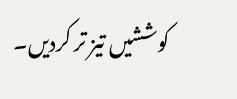کوششیں تیز تر کردیں۔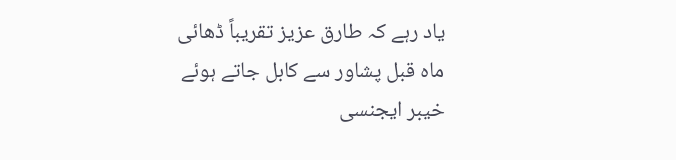یاد رہے کہ طارق عزیز تقریباً ڈھائی ماہ قبل پشاور سے کابل جاتے ہوئے خیبر ایجنسی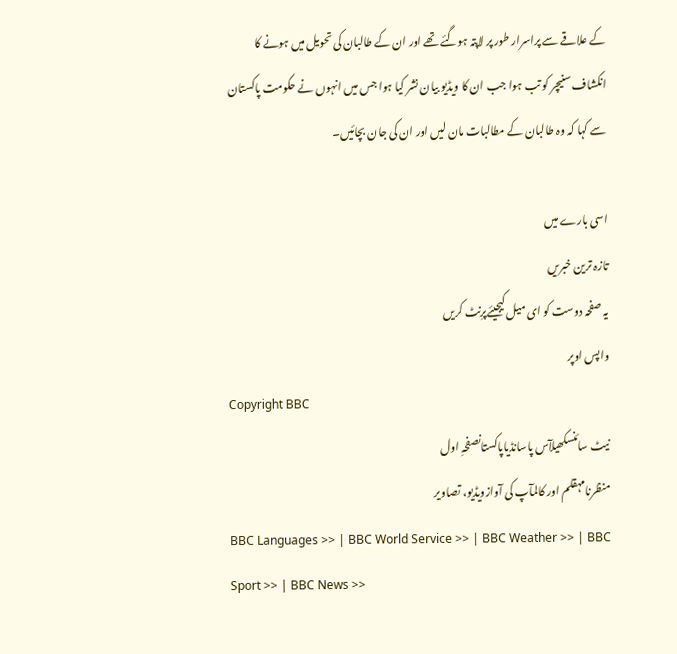کے علاقے سے پراسرار طور پر لاپتہ ہوگئے تھے اور ان کے طالبان کی تحویل میں ہونے کا انکشاف سنیچر کو تب ہوا جب ان کا ویڈیو بیان نشر کیا ہوا جس میں انہوں نے حکومت پاکستان سے کہا کہ وہ طالبان کے مطالبات مان لیں اور ان کی جان بچائیں۔

اسی بارے میں
تازہ ترین خبریں
یہ صفحہ دوست کو ای میل کیجیئےپرِنٹ کریں
واپس اوپر
Copyright BBC
نیٹ سائنسکھیلآس پاسانڈیاپاکستانصفحہِ اول
منظرنامہقلم اور کالمآپ کی آوازویڈیو، تصاویر
BBC Languages >> | BBC World Service >> | BBC Weather >> | BBC Sport >> | BBC News >>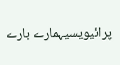پرائیویسیہمارے بارے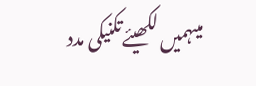میںہمیں لکھیئےتکنیکی مدد